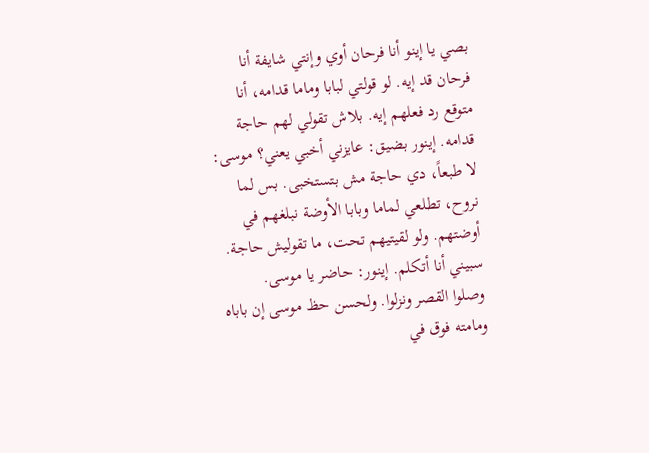بصي يا إينو أنا فرحان أوي وإنتي شايفة أنا فرحان قد إيه. لو قولتي لبابا وماما قدامه، أنا متوقع رد فعلهم إيه. بلاش تقولي لهم حاجة قدامه. إينور بضيق: عايزني أخبي يعني؟ موسى: لا طبعاً، دي حاجة مش بتستخبى. بس لما نروح، تطلعي لماما وبابا الأوضة نبلغهم في أوضتهم. ولو لقيتيهم تحت، ما تقوليش حاجة. سبيني أنا أتكلم. إينور: حاضر يا موسى.
وصلوا القصر ونزلوا. ولحسن حظ موسى إن باباه ومامته فوق في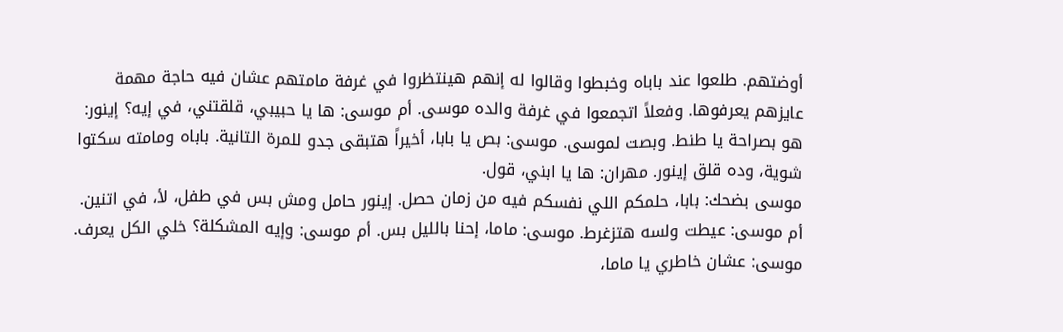أوضتهم. طلعوا عند باباه وخبطوا وقالوا له إنهم هينتظروا في غرفة مامتهم عشان فيه حاجة مهمة عايزهم يعرفوها. وفعلاً اتجمعوا في غرفة والده موسى. أم موسى: ها يا حبيبي، قلقتني، في إيه؟ إينور: هو بصراحة يا طنط. وبصت لموسى. موسى: بص يا بابا، أخيراً هتبقى جدو للمرة التانية. باباه ومامته سكتوا شوية، وده قلق إينور. مهران: ها يا ابني، قول.
موسى بضحك: بابا، حلمكم اللي نفسكم فيه من زمان حصل. إينور حامل ومش بس في طفل، لأ، في اتنين. أم موسى: عيطت ولسه هتزغرط. موسى: ماما، إحنا بالليل بس. أم موسى: وإيه المشكلة؟ خلي الكل يعرف. موسى: عشان خاطري يا ماما،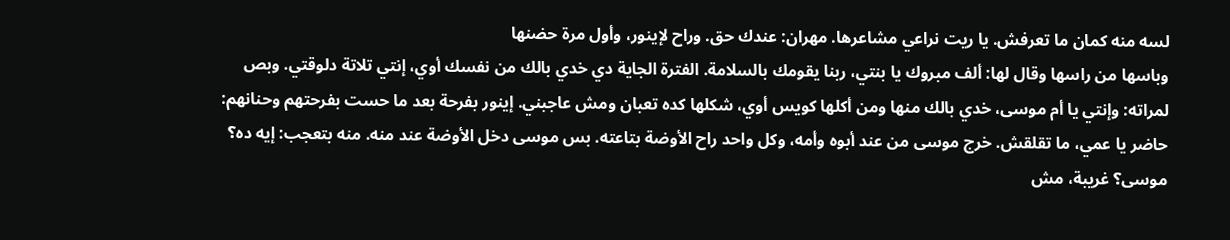لسه منه كمان ما تعرفش. يا ريت نراعي مشاعرها. مهران: عندك حق. وراح لإينور، وأول مرة حضنها
وباسها من راسها وقال لها: ألف مبروك يا بنتي، ربنا يقومك بالسلامة. الفترة الجاية دي خدي بالك من نفسك أوي، إنتي تلاتة دلوقتي. وبص لمراته: وإنتي يا أم موسى، خدي بالك منها ومن أكلها كويس أوي، شكلها كده تعبان ومش عاجبني. إينور بفرحة بعد ما حست بفرحتهم وحنانهم: حاضر يا عمي، ما تقلقش. خرج موسى من عند أبوه وأمه، وكل واحد راح الأوضة بتاعته. بس موسى دخل الأوضة عند منه. منه بتعجب: إيه ده؟ موسى؟ غريبة، مش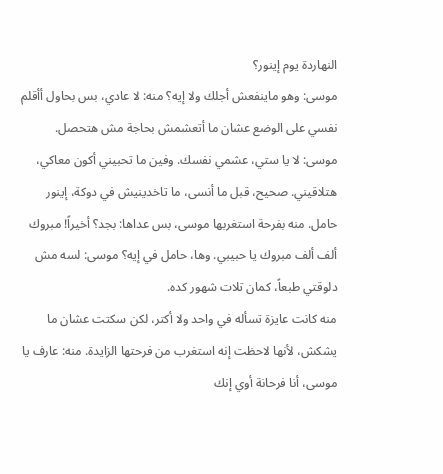النهاردة يوم إينور؟
موسى: وهو ماينفعش أجلك ولا إيه؟ منه: لا عادي، بس بحاول أأقلم نفسي على الوضع عشان ما أتعشمش بحاجة مش هتحصل. موسى: لا يا ستي، عشمي نفسك. وفين ما تحبيني أكون معاكي، هتلاقيني. صحيح، قبل ما أنسى، ما تاخدينيش في دوكة، إينور حامل. منه بفرحة استغربها موسى، بس عداها: بجد؟ أخيراً! مبروك ألف ألف مبروك يا حبيبي. وها، حامل في إيه؟ موسى: لسه مش دلوقتي طبعاً، كمان تلات شهور كده.
منه كانت عايزة تسأله في واحد ولا أكتر، لكن سكتت عشان ما يشكش، لأنها لاحظت إنه استغرب من فرحتها الزايدة. منه: عارف يا موسى، أنا فرحانة أوي إنك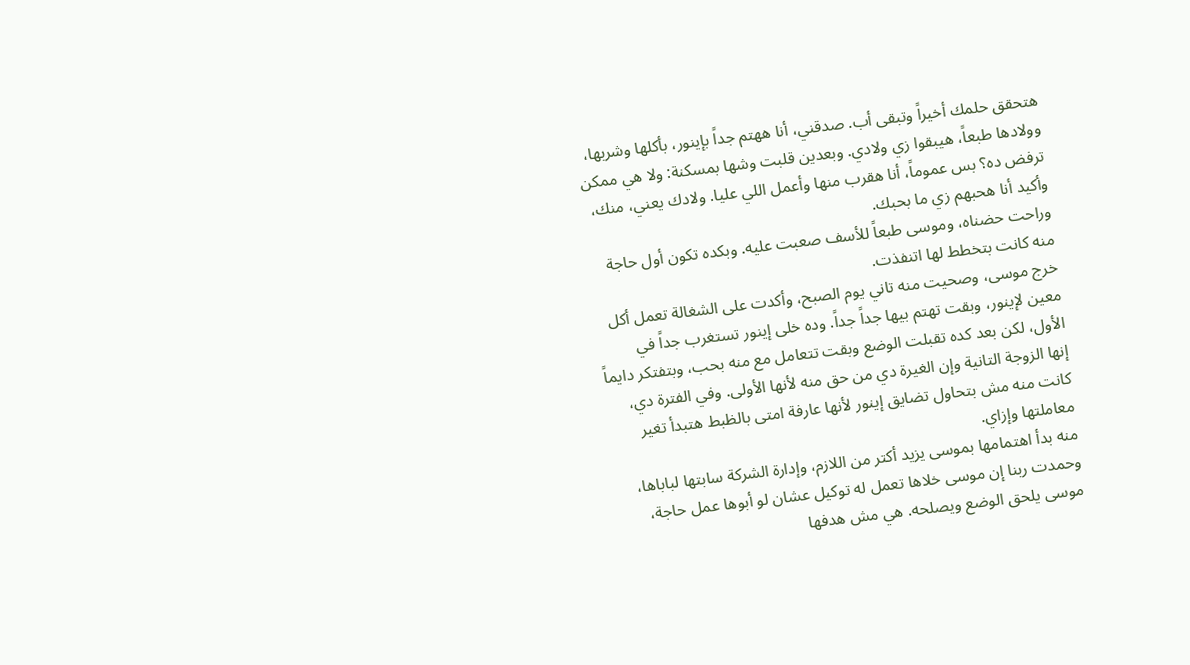هتحقق حلمك أخيراً وتبقى أب. صدقني، أنا ههتم جداً بإينور، بأكلها وشربها، وولادها طبعاً، هيبقوا زي ولادي. وبعدين قلبت وشها بمسكنة: ولا هي ممكن ترفض ده؟ بس عموماً، أنا هقرب منها وأعمل اللي عليا. ولادك يعني، منك، وأكيد أنا هحبهم زي ما بحبك.
وراحت حضناه، وموسى طبعاً للأسف صعبت عليه. وبكده تكون أول حاجة منه كانت بتخطط لها اتنفذت.
خرج موسى، وصحيت منه تاني يوم الصبح، وأكدت على الشغالة تعمل أكل معين لإينور، وبقت تهتم بيها جداً جداً. وده خلى إينور تستغرب جداً في الأول، لكن بعد كده تقبلت الوضع وبقت تتعامل مع منه بحب، وبتفتكر دايماً إنها الزوجة التانية وإن الغيرة دي من حق منه لأنها الأولى. وفي الفترة دي، كانت منه مش بتحاول تضايق إينور لأنها عارفة امتى بالظبط هتبدأ تغير معاملتها وإزاي.
منه بدأ اهتمامها بموسى يزيد أكتر من اللازم، وإدارة الشركة سابتها لباباها، وحمدت ربنا إن موسى خلاها تعمل له توكيل عشان لو أبوها عمل حاجة، موسى يلحق الوضع ويصلحه. هي مش هدفها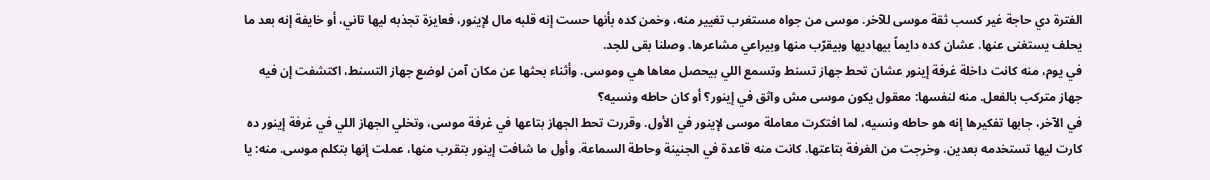الفترة دي حاجة غير كسب ثقة موسى للآخر. موسى من جواه مستغرب تغيير منه، وخمن كده بأنها حست إنه قلبه مال لإينور، فعايزة تجذبه ليها تاني، أو خايفة إنه بعد ما يحلف يستغنى عنها. عشان كده دايماً بيهاديها وبيقرّب منها وبيراعي مشاعرها. وصلنا بقى للجد.
في يوم، منه كانت داخلة غرفة إينور عشان تحط جهاز تسنط وتسمع اللي بيحصل معاها هي وموسى. وأثناء بحثها عن مكان آمن لوضع جهاز التسنط، اكتشفت إن فيه جهاز متركب بالفعل. منه لنفسها: معقول يكون موسى مش واثق في إينور؟ أو كان حاطه ونسيه؟
في الآخر، جابها تفكيرها إنه هو حاطه ونسيه، لما افتكرت معاملة موسى لإينور في الأول. وقررت تحط الجهاز بتاعها في غرفة موسى، وتخلي الجهاز اللي في غرفة إينور ده كارت ليها تستخدمه بعدين. وخرجت من الغرفة بتاعتها. كانت منه قاعدة في الجنينة وحاطة السماعة. وأول ما شافت إينور بتقرب منها، عملت إنها بتكلم موسى. منه: يا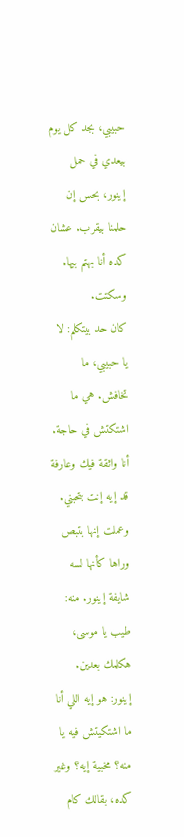حبيبي، بجد كل يوم بيعدي في حمل إينور، بحس إن حلمنا بيقرب. عشان كده أنا بهتم بيها. وسكتت.
كان حد بيتكلم: لا يا حبيبي، ما تخافش. هي ما اشتكتش في حاجة. أنا واثقة فيك وعارفة قد إيه إنت بتحبني. وعملت إنها بتبص وراها كأنها لسه شايفة إينور. منه: طيب يا موسى، هكلمك بعدين. إينور: هو إيه اللي أنا ما اشتكيتش فيه يا منه؟ مخبية إيه؟ وغير كده، بقالك كام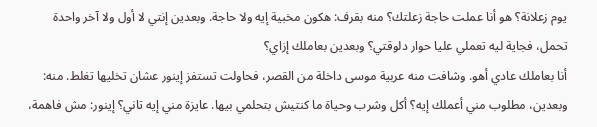يوم زعلانة؟ هو أنا عملت حاجة زعلتك؟ منه بقرف: هكون مخبية إيه ولا حاجة. وبعدين إنتي لا أول ولا آخر واحدة تحمل، فجاية ليه تعملي عليا حوار دلوقتي؟ وبعدين بعاملك إزاي؟
أنا بعاملك عادي أهو. وشافت منه عربية موسى داخلة من القصر، فحاولت تستفز إينور عشان تخليها تغلط. منه: وبعدين، مطلوب مني أعملك إيه؟ أكل وشرب وحياة ما كنتيش بتحلمي بيها. عايزة مني إيه تاني؟ إينور: مش فاهمة،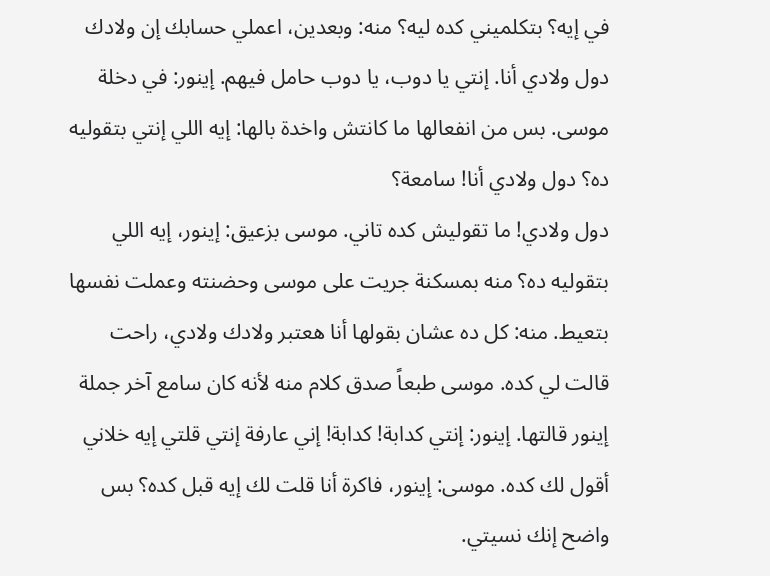في إيه؟ بتكلميني كده ليه؟ منه: وبعدين، اعملي حسابك إن ولادك دول ولادي أنا. إنتي يا دوب، يا دوب حامل فيهم. إينور: في دخلة موسى. بس من انفعالها ما كانتش واخدة بالها: إيه اللي إنتي بتقوليه ده؟ دول ولادي أنا! سامعة؟
دول ولادي! ما تقوليش كده تاني. موسى بزعيق: إينور، إيه اللي بتقوليه ده؟ منه بمسكنة جريت على موسى وحضنته وعملت نفسها بتعيط. منه: كل ده عشان بقولها أنا هعتبر ولادك ولادي، راحت قالت لي كده. موسى طبعاً صدق كلام منه لأنه كان سامع آخر جملة إينور قالتها. إينور: إنتي كدابة! كدابة! إني عارفة إنتي قلتي إيه خلاني أقول لك كده. موسى: إينور، فاكرة أنا قلت لك إيه قبل كده؟ بس واضح إنك نسيتي.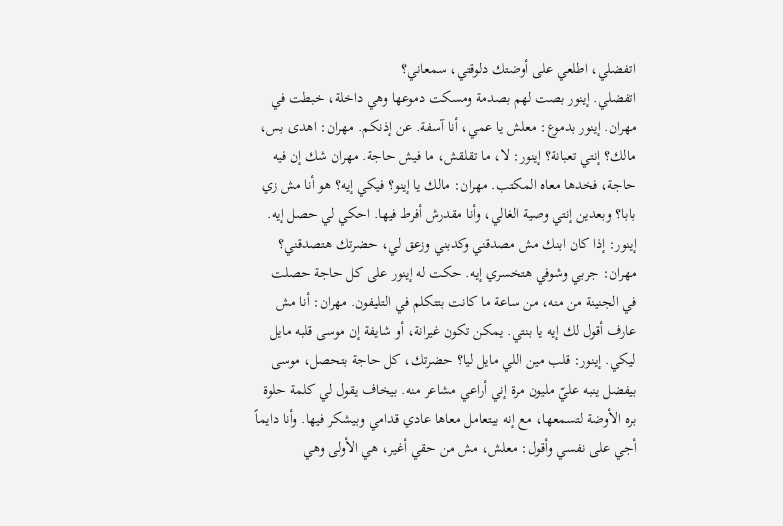اتفضلي، اطلعي على أوضتك دلوقتي، سمعاني؟
اتفضلي. إينور بصت لهم بصدمة ومسكت دموعها وهي داخلة، خبطت في مهران. إينور بدموع: معلش يا عمي، أنا آسفة. عن إذنكم. مهران: اهدى بس، مالك؟ إنتي تعبانة؟ إينور: لا، ما تقلقش، ما فيش حاجة. مهران شك إن فيه حاجة، فخدها معاه المكتب. مهران: مالك يا إينو؟ فيكي إيه؟ هو أنا مش زي بابا؟ وبعدين إنتي وصية الغالي، وأنا مقدرش أفرط فيها. احكي لي حصل إيه. إينور: إذا كان ابنك مش مصدقني وكدبني وزعق لي، حضرتك هتصدقني؟
مهران: جربي وشوفي هتخسري إيه. حكت له إينور على كل حاجة حصلت في الجنينة من منه، من ساعة ما كانت بتتكلم في التليفون. مهران: أنا مش عارف أقول لك إيه يا بنتي. يمكن تكون غيرانة، أو شايفة إن موسى قلبه مايل ليكي. إينور: قلب مين اللي مايل ليا؟ حضرتك، كل حاجة بتحصل، موسى بيفضل ينبه عليّ مليون مرة إني أراعي مشاعر منه. بيخاف يقول لي كلمة حلوة بره الأوضة لتسمعها، مع إنه بيتعامل معاها عادي قدامي وبيشكر فيها. وأنا دايماً
أجي على نفسي وأقول: معلش، مش من حقي أغير، هي الأولى وهي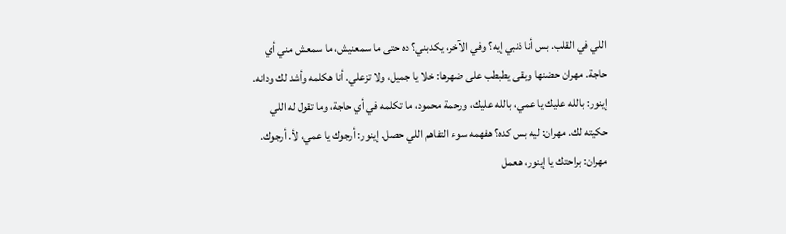اللي في القلب. بس أنا ذنبي إيه؟ وفي الآخر، يكدبني؟ ده حتى ما سمعنيش، ما سمعش مني أي حاجة. مهران حضنها وبقى يطبطب على ضهرها: خلا يا جميل، ولا تزعلي. أنا هكلمه وأشد لك ودانه. إينور: بالله عليك يا عمي، بالله عليك، ورحمة محمود، ما تكلمه في أي حاجة، وما تقول له اللي حكيته لك. مهران: ليه بس كده؟ هفهمه سوء التفاهم اللي حصل. إينور: أرجوك يا عمي، لأ. أرجوك.
مهران: براحتك يا إينور، هعمل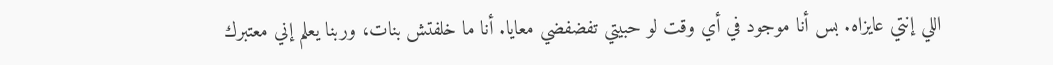اللي إنتي عايزاه. بس أنا موجود في أي وقت لو حبيتي تفضفضي معايا. أنا ما خلفتش بنات، وربنا يعلم إني معتبرك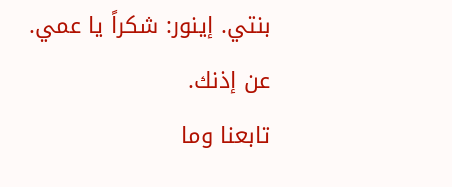بنتي. إينور: شكراً يا عمي. عن إذنك.
تابعنا وما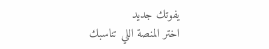يفوتك جديد
اختر المنصة اللي تناسبك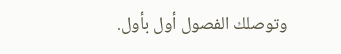وتوصلك الفصول أول بأول.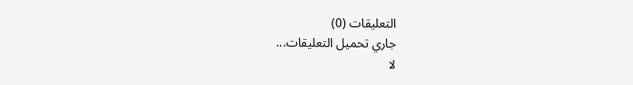التعليقات (0)
جاري تحميل التعليقات...
لا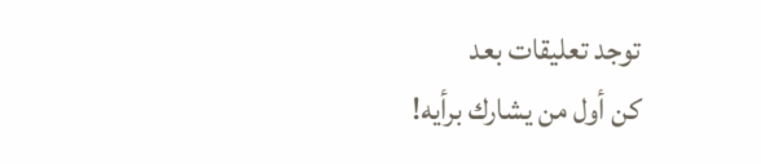توجد تعليقات بعد
كن أول من يشارك برأيه!